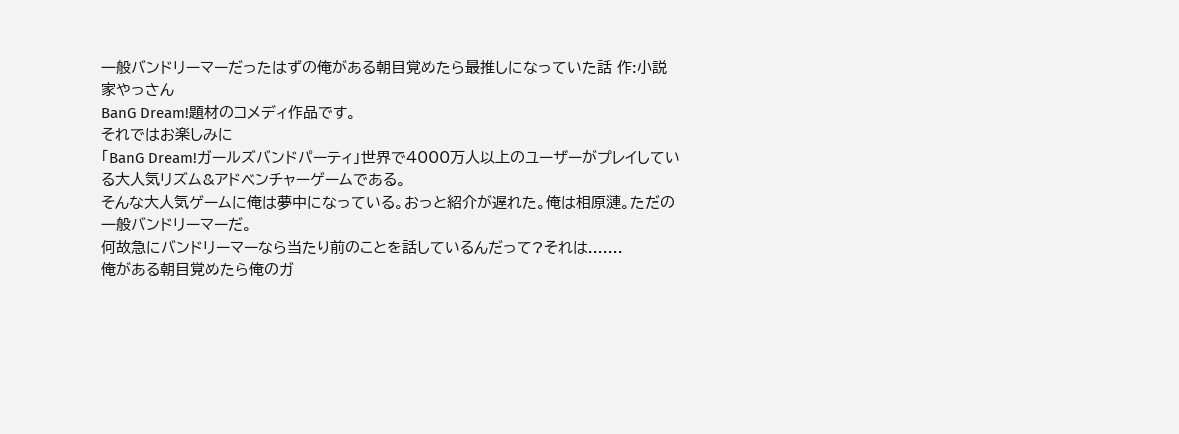一般バンドリーマーだったはずの俺がある朝目覚めたら最推しになっていた話 作:小説家やっさん
BanG Dream!題材のコメディ作品です。
それではお楽しみに
「BanG Dream!ガールズバンドパーティ」世界で4000万人以上のユーザーがプレイしている大人気リズム&アドベンチャーゲームである。
そんな大人気ゲームに俺は夢中になっている。おっと紹介が遅れた。俺は相原漣。ただの一般バンドリーマーだ。
何故急にバンドリーマーなら当たり前のことを話しているんだって?それは.......
俺がある朝目覚めたら俺のガ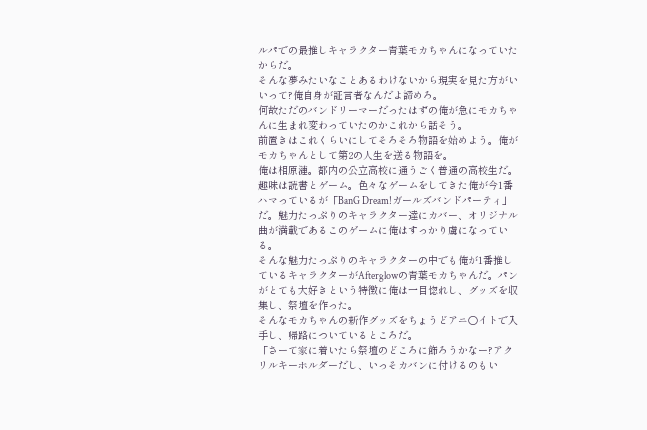ルパでの最推しキャラクター青葉モカちゃんになっていたからだ。
そんな夢みたいなことあるわけないから現実を見た方がいいって?俺自身が証言者なんだよ諦めろ。
何故ただのバンドリーマーだったはずの俺が急にモカちゃんに生まれ変わっていたのかこれから話そう。
前置きはこれくらいにしてそろそろ物語を始めよう。俺がモカちゃんとして第2の人生を送る物語を。
俺は相原漣。都内の公立高校に通うごく普通の高校生だ。趣味は読書とゲーム。色々なゲームをしてきた俺が今1番ハマっているが「BanG Dream!ガールズバンドパーティ」だ。魅力たっぷりのキャラクター達にカバー、オリジナル曲が満載であるこのゲームに俺はすっかり虜になっている。
そんな魅力たっぷりのキャラクターの中でも俺が1番推しているキャラクターがAfterglowの青葉モカちゃんだ。パンがとても大好きという特徴に俺は一目惚れし、グッズを収集し、祭壇を作った。
そんなモカちゃんの新作グッズをちょうどアニ〇イトで入手し、帰路についているところだ。
「さーて家に着いたら祭壇のどころに飾ろうかなー?アクリルキーホルダーだし、いっそカバンに付けるのもい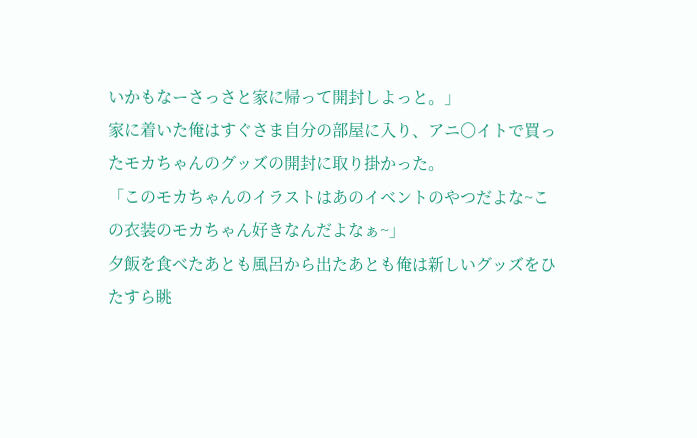いかもなーさっさと家に帰って開封しよっと。」
家に着いた俺はすぐさま自分の部屋に入り、アニ〇イトで買ったモカちゃんのグッズの開封に取り掛かった。
「このモカちゃんのイラストはあのイベントのやつだよな~この衣装のモカちゃん好きなんだよなぁ~」
夕飯を食べたあとも風呂から出たあとも俺は新しいグッズをひたすら眺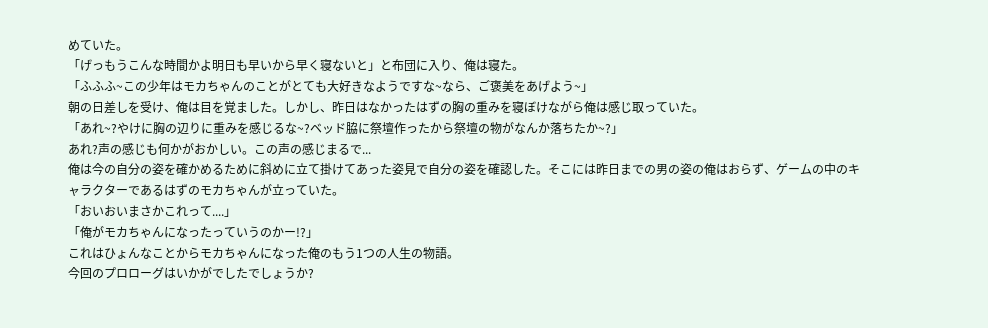めていた。
「げっもうこんな時間かよ明日も早いから早く寝ないと」と布団に入り、俺は寝た。
「ふふふ~この少年はモカちゃんのことがとても大好きなようですな~なら、ご褒美をあげよう~」
朝の日差しを受け、俺は目を覚ました。しかし、昨日はなかったはずの胸の重みを寝ぼけながら俺は感じ取っていた。
「あれ~?やけに胸の辺りに重みを感じるな~?ベッド脇に祭壇作ったから祭壇の物がなんか落ちたか~?」
あれ?声の感じも何かがおかしい。この声の感じまるで...
俺は今の自分の姿を確かめるために斜めに立て掛けてあった姿見で自分の姿を確認した。そこには昨日までの男の姿の俺はおらず、ゲームの中のキャラクターであるはずのモカちゃんが立っていた。
「おいおいまさかこれって....」
「俺がモカちゃんになったっていうのかー!?」
これはひょんなことからモカちゃんになった俺のもう1つの人生の物語。
今回のプロローグはいかがでしたでしょうか?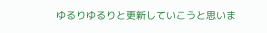ゆるりゆるりと更新していこうと思いま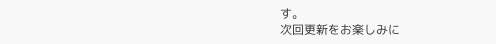す。
次回更新をお楽しみに